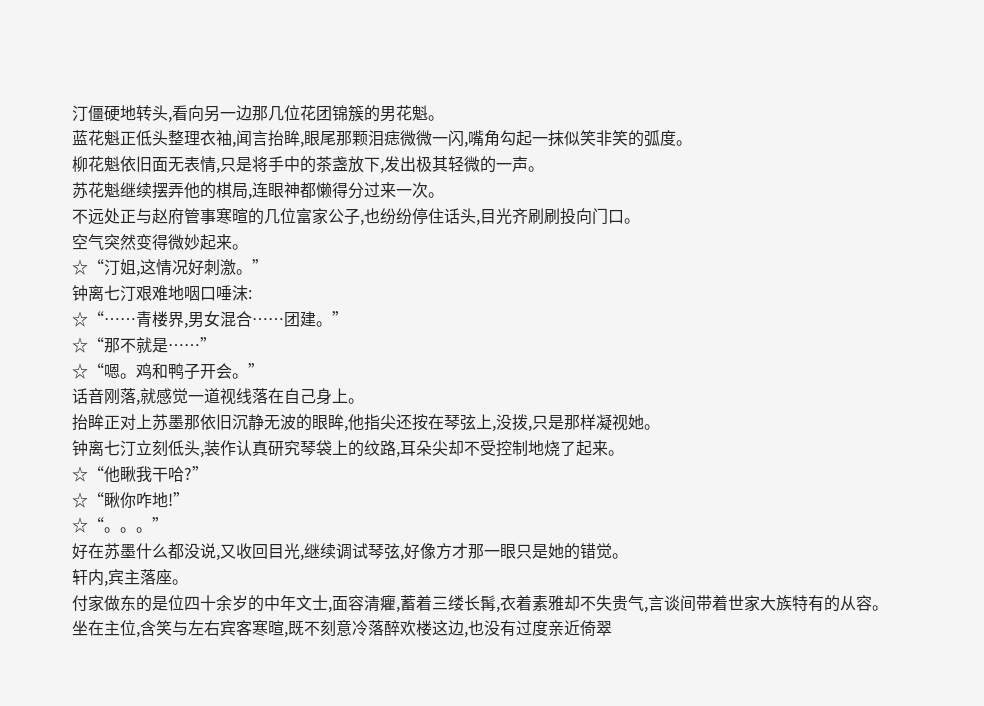汀僵硬地转头,看向另一边那几位花团锦簇的男花魁。
蓝花魁正低头整理衣袖,闻言抬眸,眼尾那颗泪痣微微一闪,嘴角勾起一抹似笑非笑的弧度。
柳花魁依旧面无表情,只是将手中的茶盏放下,发出极其轻微的一声。
苏花魁继续摆弄他的棋局,连眼神都懒得分过来一次。
不远处正与赵府管事寒暄的几位富家公子,也纷纷停住话头,目光齐刷刷投向门口。
空气突然变得微妙起来。
☆“汀姐,这情况好刺激。”
钟离七汀艰难地咽口唾沫:
☆“……青楼界,男女混合……团建。”
☆“那不就是……”
☆“嗯。鸡和鸭子开会。”
话音刚落,就感觉一道视线落在自己身上。
抬眸正对上苏墨那依旧沉静无波的眼眸,他指尖还按在琴弦上,没拨,只是那样凝视她。
钟离七汀立刻低头,装作认真研究琴袋上的纹路,耳朵尖却不受控制地烧了起来。
☆“他瞅我干哈?”
☆“瞅你咋地!”
☆“。。。”
好在苏墨什么都没说,又收回目光,继续调试琴弦,好像方才那一眼只是她的错觉。
轩内,宾主落座。
付家做东的是位四十余岁的中年文士,面容清癯,蓄着三缕长髯,衣着素雅却不失贵气,言谈间带着世家大族特有的从容。
坐在主位,含笑与左右宾客寒暄,既不刻意冷落醉欢楼这边,也没有过度亲近倚翠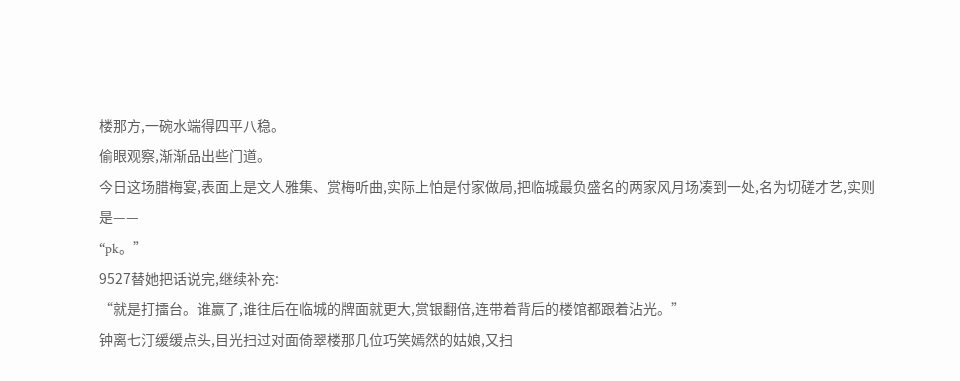楼那方,一碗水端得四平八稳。
偷眼观察,渐渐品出些门道。
今日这场腊梅宴,表面上是文人雅集、赏梅听曲,实际上怕是付家做局,把临城最负盛名的两家风月场凑到一处,名为切磋才艺,实则是——
“pk。”
9527替她把话说完,继续补充:
“就是打擂台。谁赢了,谁往后在临城的牌面就更大,赏银翻倍,连带着背后的楼馆都跟着沾光。”
钟离七汀缓缓点头,目光扫过对面倚翠楼那几位巧笑嫣然的姑娘,又扫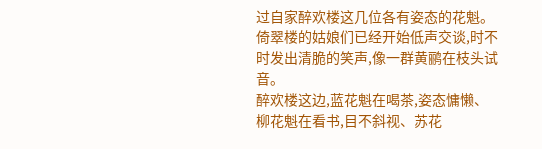过自家醉欢楼这几位各有姿态的花魁。
倚翠楼的姑娘们已经开始低声交谈,时不时发出清脆的笑声,像一群黄鹂在枝头试音。
醉欢楼这边,蓝花魁在喝茶,姿态慵懒、柳花魁在看书,目不斜视、苏花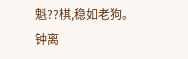魁??棋,稳如老狗。
钟离